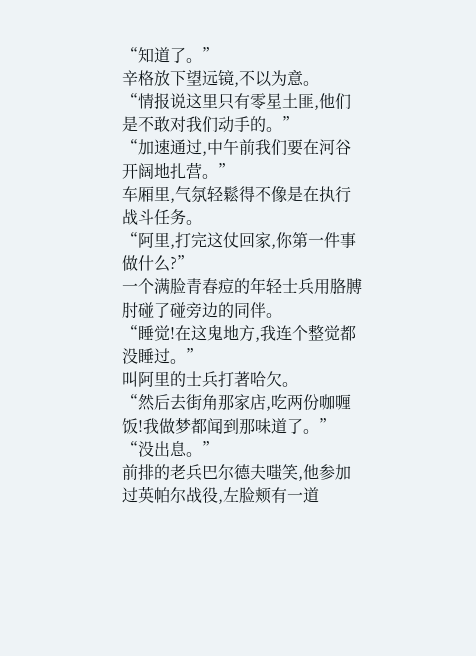“知道了。”
辛格放下望远镜,不以为意。
“情报说这里只有零星土匪,他们是不敢对我们动手的。”
“加速通过,中午前我们要在河谷开阔地扎营。”
车厢里,气氛轻鬆得不像是在执行战斗任务。
“阿里,打完这仗回家,你第一件事做什么?”
一个满脸青春痘的年轻士兵用胳膊肘碰了碰旁边的同伴。
“睡觉!在这鬼地方,我连个整觉都没睡过。”
叫阿里的士兵打著哈欠。
“然后去街角那家店,吃两份咖喱饭!我做梦都闻到那味道了。”
“没出息。”
前排的老兵巴尔德夫嗤笑,他参加过英帕尔战役,左脸颊有一道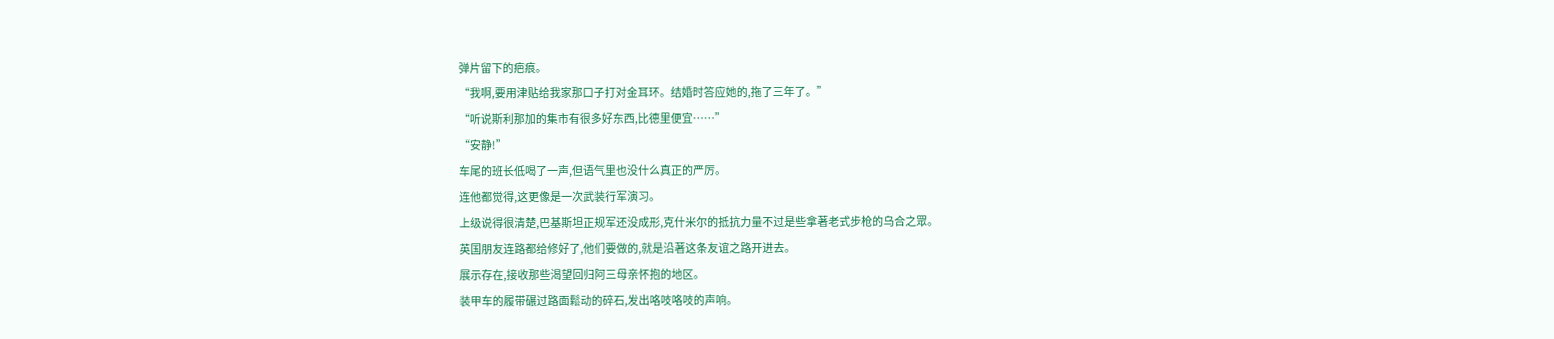弹片留下的疤痕。
“我啊,要用津贴给我家那口子打对金耳环。结婚时答应她的,拖了三年了。”
“听说斯利那加的集市有很多好东西,比德里便宜……”
“安静!”
车尾的班长低喝了一声,但语气里也没什么真正的严厉。
连他都觉得,这更像是一次武装行军演习。
上级说得很清楚,巴基斯坦正规军还没成形,克什米尔的抵抗力量不过是些拿著老式步枪的乌合之眾。
英国朋友连路都给修好了,他们要做的,就是沿著这条友谊之路开进去。
展示存在,接收那些渴望回归阿三母亲怀抱的地区。
装甲车的履带碾过路面鬆动的碎石,发出咯吱咯吱的声响。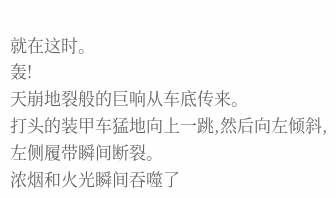就在这时。
轰!
天崩地裂般的巨响从车底传来。
打头的装甲车猛地向上一跳,然后向左倾斜,左侧履带瞬间断裂。
浓烟和火光瞬间吞噬了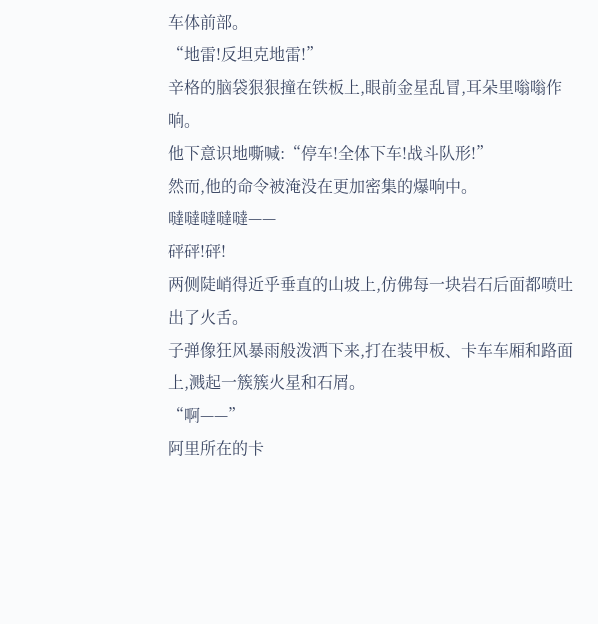车体前部。
“地雷!反坦克地雷!”
辛格的脑袋狠狠撞在铁板上,眼前金星乱冒,耳朵里嗡嗡作响。
他下意识地嘶喊:“停车!全体下车!战斗队形!”
然而,他的命令被淹没在更加密集的爆响中。
噠噠噠噠噠——
砰砰!砰!
两侧陡峭得近乎垂直的山坡上,仿佛每一块岩石后面都喷吐出了火舌。
子弹像狂风暴雨般泼洒下来,打在装甲板、卡车车厢和路面上,溅起一簇簇火星和石屑。
“啊——”
阿里所在的卡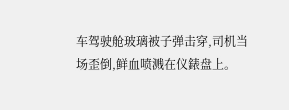车驾驶舱玻璃被子弹击穿,司机当场歪倒,鲜血喷溅在仪錶盘上。